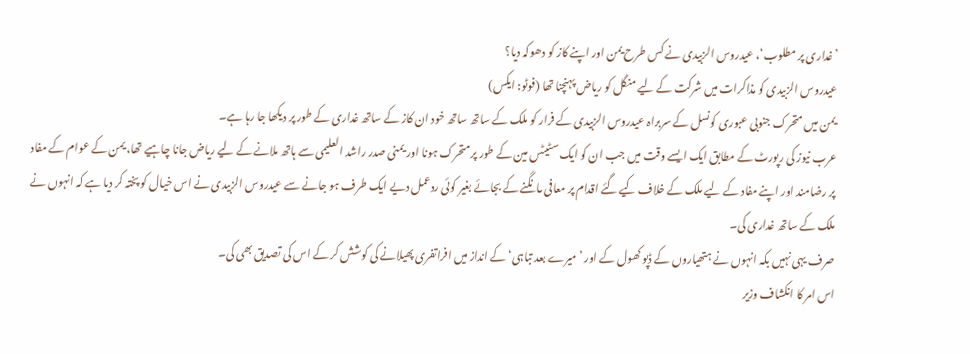’غداری پر مطلوب‘، عیدروس الزبیدی نے کس طرح یمن اور اپنے کاز کو دھوکہ دیا؟
عیدروس الزبیدی کو مذاکرات میں شرکت کے لیے منگل کو ریاض پہنچنا تھا (فوٹو: ایکس)
یمن میں متحرک جنوبی عبوری کونسل کے سربراہ عیدروس الزبیدی کے فرار کو ملک کے ساتھ ساتھ خود ان کاز کے ساتھ غداری کے طور پر دیکھا جا رہا ہے۔
عرب نیوز کی رپورٹ کے مطابق ایک ایسے وقت میں جب ان کو ایک سٹیٹس مین کے طور پر متحرک ہونا اور یمنی صدر راشد العلیمی سے ہاتھ ملانے کے لیے ریاض جانا چاہیے تھا، یمن کے عوام کے مفاد پر رضامند اور اپنے مفاد کے لیے ملک کے خلاف کیے گئے اقدام پر معافی مانگنے کے بجائے بغیر کوئی ردعمل دیے ایک طرف ہو جانے سے عیدروس الزبیدی نے اس خیال کو پختہ کر دیا ہے کہ انہوں نے ملک کے ساتھ غداری کی۔
صرف یہی نہیں بکہ انہوں نے ہتھیاروں کے ڈپو کھول کے اور ’میرے بعد تباہی‘ کے انداز میں افراتفری پھیلانے کی کوشش کر کے اس کی تصدیق بھی کی۔
اس امر کا انکشاف وزیر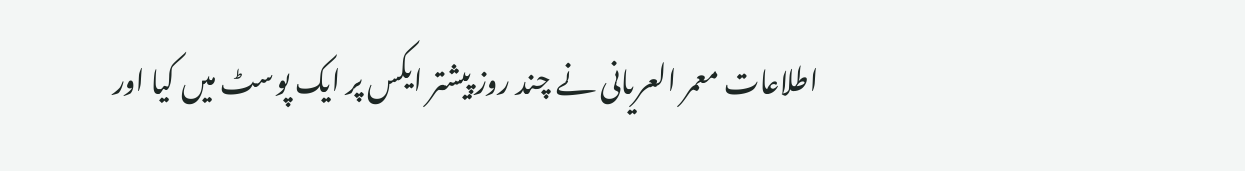اطلاعات معمر العریانی نے چند روز پیشتر ایکس پر ایک پوسٹ میں کیا اور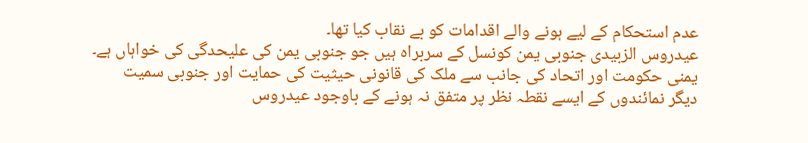عدم استحکام کے لیے ہونے والے اقدامات کو بے نقاب کیا تھا۔
عیدروس الزبیدی جنوبی یمن کونسل کے سربراہ ہیں جو جنوبی یمن کی علیحدگی کی خواہاں ہے۔
یمنی حکومت اور اتحاد کی جانب سے ملک کی قانونی حیثیت کی حمایت اور جنوبی سمیت دیگر نمائندوں کے ایسے نقطہ نظر پر متفق نہ ہونے کے باوجود عیدروس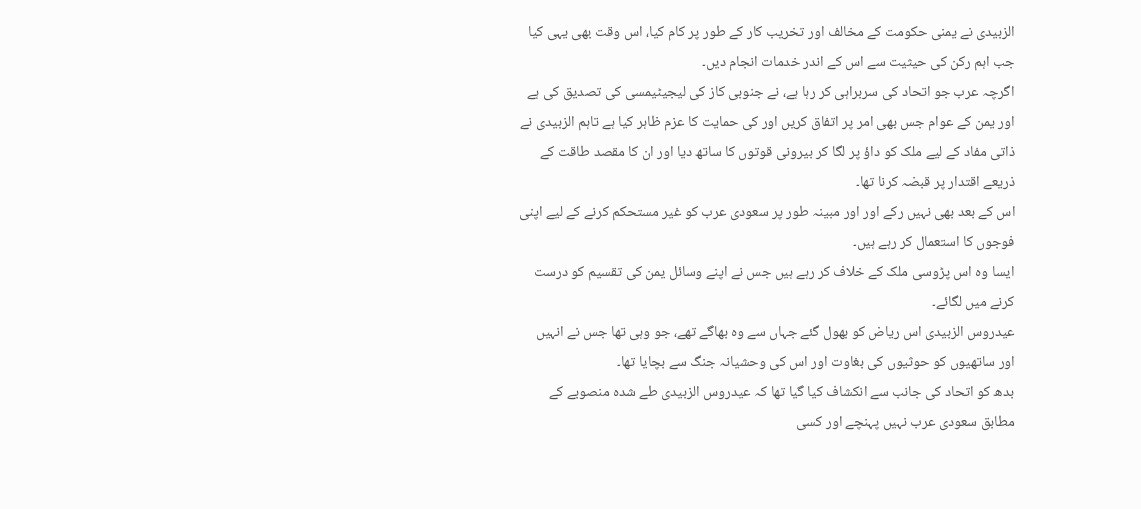الزبیدی نے یمنی حکومت کے مخالف اور تخریب کار کے طور پر کام کیا، اس وقت بھی یہی کیا جب اہم رکن کی حیثیت سے اس کے اندر خدمات انجام دیں۔
اگرچہ عرب جو اتحاد کی سربراہی کر رہا ہے، نے جنوبی کاز کی لیجیٹیمسی کی تصدیق کی ہے اور یمن کے عوام جس بھی امر پر اتفاق کریں اور کی حمایت کا عزم ظاہر کیا ہے تاہم الزبیدی نے ذاتی مفاد کے لیے ملک کو داؤ پر لگا کر بیرونی قوتوں کا ساتھ دیا اور ان کا مقصد طاقت کے ذریعے اقتدار پر قبضہ کرنا تھا۔
اس کے بعد بھی نہیں رکے اور اور مبینہ طور پر سعودی عرب کو غیر مستحکم کرنے کے لیے اپنی فوجوں کا استعمال کر رہے ہیں۔
ایسا وہ اس پڑوسی ملک کے خلاف کر رہے ہیں جس نے اپنے وسائل یمن کی تقسیم کو درست کرنے میں لگائے۔
عیدروس الزبیدی اس ریاض کو بھول گئے جہاں سے وہ بھاگے تھے، جو وہی تھا جس نے انہیں اور ساتھیوں کو حوثیوں کی بغاوت اور اس کی وحشیانہ جنگ سے بچایا تھا۔
بدھ کو اتحاد کی جانب سے انکشاف کیا گیا تھا کہ عیدروس الزبیدی طے شدہ منصوبے کے مطابق سعودی عرب نہیں پہنچے اور کسی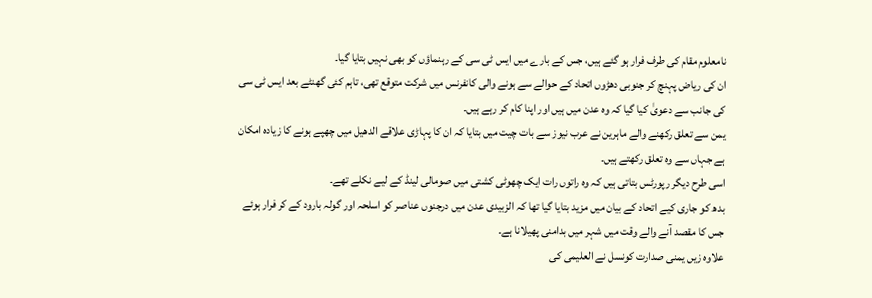نامعلوم مقام کی طرف فرار ہو گئے ہیں، جس کے بارے میں ایس ٹی سی کے رہنماؤں کو بھی نہیں بتایا گیا۔
ان کی ریاض پہنچ کر جنوبی دھڑوں اتحاد کے حوالے سے ہونے والی کانفرنس میں شرکت متوقع تھی، تاہم کئی گھنٹے بعد ایس ٹی سی کی جانب سے دعویٰ کیا گیا کہ وہ عدن میں ہیں اور اپنا کام کر رہے ہیں۔
یمن سے تعلق رکھنے والے ماہرین نے عرب نیوز سے بات چیت میں بتایا کہ ان کا پہاڑی علاقے الدھیل میں چھپے ہونے کا زیادہ امکان ہے جہاں سے وہ تعلق رکھتے ہیں۔
اسی طرح دیگر رپورٹس بتاتی ہیں کہ وہ راتوں رات ایک چھوٹی کشتی میں صومالی لینڈ کے لیے نکلے تھے۔
بدھ کو جاری کیے اتحاد کے بیان میں مزید بتایا گیا تھا کہ الزبیدی عدن میں درجنوں عناصر کو اسلحہ اور گولہ بارود کے کر فرار ہوئے جس کا مقصد آنے والے وقت میں شہر میں بدامنی پھیلانا ہے۔
علاوہ زیں یمنی صدارت کونسل نے العلیمی کی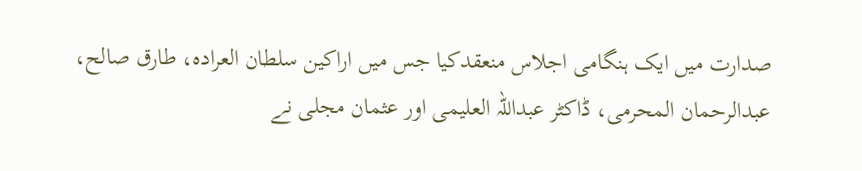صدارت میں ایک ہنگامی اجلاس منعقدکیا جس میں اراکین سلطان العرادہ، طارق صالح، عبدالرحمان المحرمی، ڈاکٹر عبداللہ العلیمی اور عثمان مجلی نے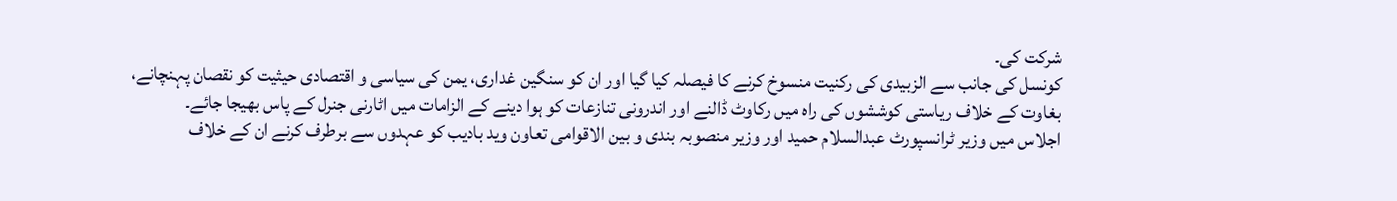شرکت کی۔
کونسل کی جانب سے الزبیدی کی رکنیت منسوخ کرنے کا فیصلہ کیا گیا اور ان کو سنگین غداری، یمن کی سیاسی و اقتصادی حیثیت کو نقصان پہنچانے، بغاوت کے خلاف ریاستی کوششوں کی راہ میں رکاوٹ ڈالنے اور اندرونی تنازعات کو ہوا دینے کے الزامات میں اٹارنی جنرل کے پاس بھیجا جائے۔
اجلاس میں وزیر ٹرانسپورٹ عبدالسلام حمید اور وزیر منصوبہ بندی و بین الاقوامی تعاون وید بادیب کو عہدوں سے برطرف کرنے ان کے خلاف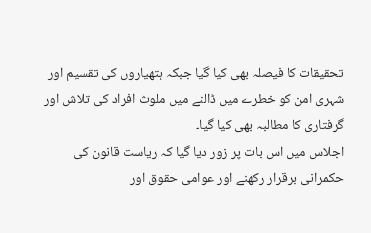تحقیقات کا فیصلہ بھی کیا گیا جبکہ ہتھیاروں کی تقسیم اور شہری امن کو خطرے میں ڈالنے میں ملوث افراد کی تلاش اور گرفتاری کا مطالبہ بھی کیا گیا۔
اجلاس میں اس بات پر زور دیا گیا کہ ریاست قانون کی حکمرانی برقرار رکھنے اور عوامی حقوق اور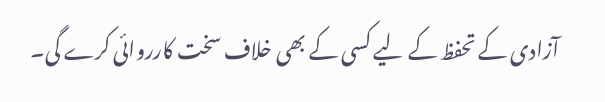آزادی کے تحفظ کے لیے کسی کے بھی خلاف سخت کارروائی کرے گی۔